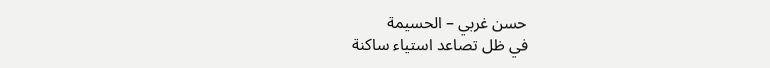حسن غربي – الحسيمة
في ظل تصاعد استياء ساكنة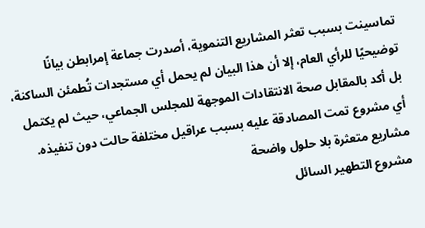تماسينت بسبب تعثر المشاريع التنموية، أصدرت جماعة إمرابطن بيانًا توضيحيًا للرأي العام، إلا أن هذا البيان لم يحمل أي مستجدات تُطمئن الساكنة، بل أكد بالمقابل صحة الانتقادات الموجهة للمجلس الجماعي، حيث لم يكتمل أي مشروع تمت المصادقة عليه بسبب عراقيل مختلفة حالت دون تنفيذه.
مشاريع متعثرة بلا حلول واضحة
مشروع التطهير السائل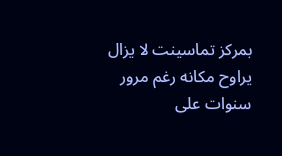بمركز تماسينت لا يزال يراوح مكانه رغم مرور سنوات على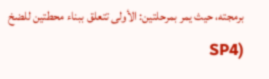برمجته، حيث يمر بمرحلتين: الأولى تتعلق ببناء محطتين للضخ (SP4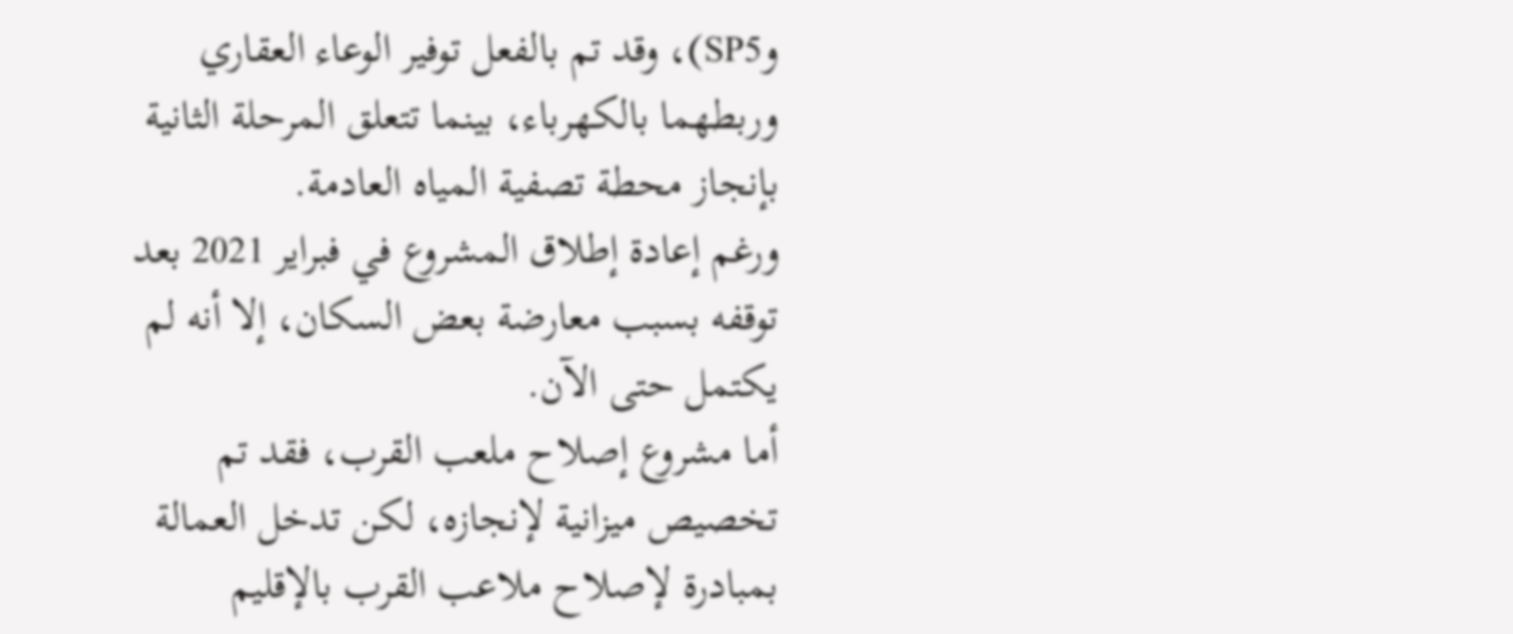وSP5)، وقد تم بالفعل توفير الوعاء العقاري وربطهما بالكهرباء، بينما تتعلق المرحلة الثانية بإنجاز محطة تصفية المياه العادمة.
ورغم إعادة إطلاق المشروع في فبراير 2021 بعد توقفه بسبب معارضة بعض السكان، إلا أنه لم يكتمل حتى الآن.
أما مشروع إصلاح ملعب القرب، فقد تم تخصيص ميزانية لإنجازه، لكن تدخل العمالة بمبادرة لإصلاح ملاعب القرب بالإقليم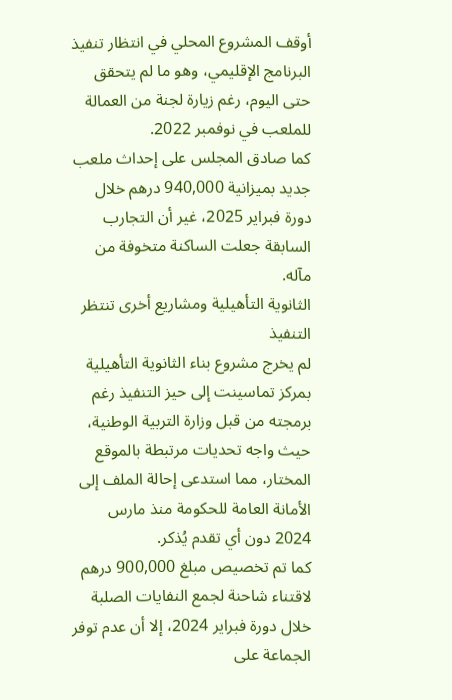أوقف المشروع المحلي في انتظار تنفيذ البرنامج الإقليمي، وهو ما لم يتحقق حتى اليوم، رغم زيارة لجنة من العمالة للملعب في نوفمبر 2022.
كما صادق المجلس على إحداث ملعب جديد بميزانية 940,000 درهم خلال دورة فبراير 2025، غير أن التجارب السابقة جعلت الساكنة متخوفة من مآله.
الثانوية التأهيلية ومشاريع أخرى تنتظر التنفيذ
لم يخرج مشروع بناء الثانوية التأهيلية بمركز تماسينت إلى حيز التنفيذ رغم برمجته من قبل وزارة التربية الوطنية، حيث واجه تحديات مرتبطة بالموقع المختار، مما استدعى إحالة الملف إلى الأمانة العامة للحكومة منذ مارس 2024 دون أي تقدم يُذكر.
كما تم تخصيص مبلغ 900,000 درهم لاقتناء شاحنة لجمع النفايات الصلبة خلال دورة فبراير 2024، إلا أن عدم توفر الجماعة على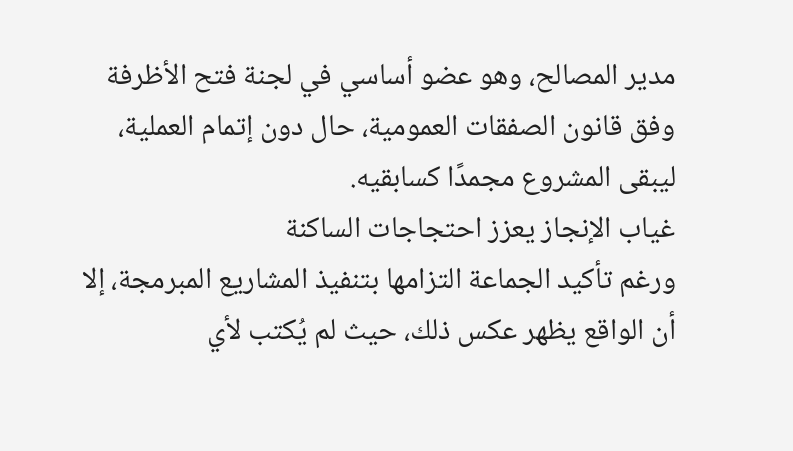مدير المصالح، وهو عضو أساسي في لجنة فتح الأظرفة وفق قانون الصفقات العمومية، حال دون إتمام العملية، ليبقى المشروع مجمدًا كسابقيه.
غياب الإنجاز يعزز احتجاجات الساكنة
ورغم تأكيد الجماعة التزامها بتنفيذ المشاريع المبرمجة، إلا أن الواقع يظهر عكس ذلك، حيث لم يُكتب لأي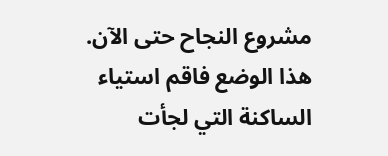مشروع النجاح حتى الآن.
هذا الوضع فاقم استياء الساكنة التي لجأت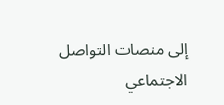إلى منصات التواصل الاجتماعي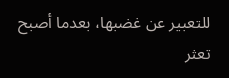للتعبير عن غضبها، بعدما أصبح تعثر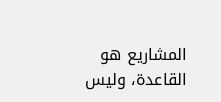المشاريع هو القاعدة، وليس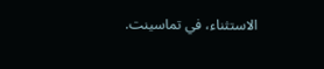الاستثناء، في تماسينت.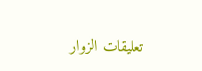تعليقات الزوار